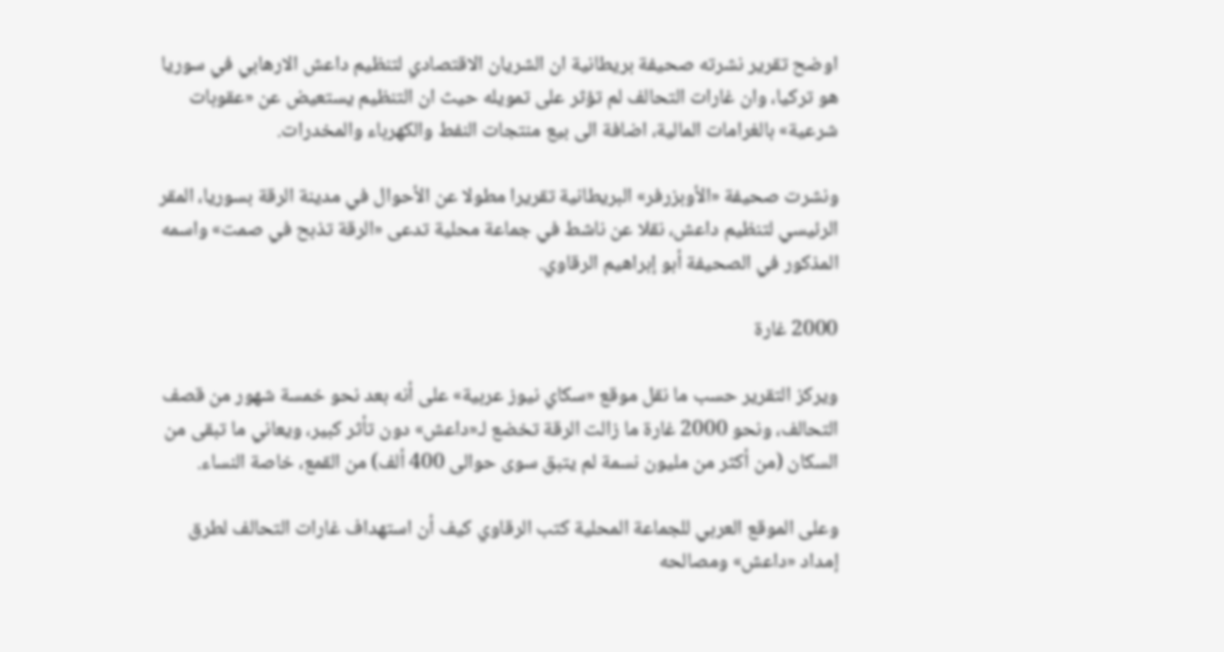اوضح تقرير نشرته صحيفة بريطانية ان الشريان الاقتصادي لتنظيم داعش الارهابي في سوريا هو تركيا، وان غارات التحالف لم تؤثر على تمويله حيث ان التنظيم يستعيض عن «عقوبات شرعية» بالغرامات المالية، اضافة الى بيع منتجات النفط والكهرباء والمخدرات.

ونشرت صحيفة «الأوبزرفر» البريطانية تقريرا مطولا عن الأحوال في مدينة الرقة بسوريا، المقر الرئيسي لتنظيم داعش، نقلا عن ناشط في جماعة محلية تدعى «الرقة تذبح في صمت» واسمه المذكور في الصحيفة أبو إبراهيم الرقاوي.

2000 غارة

ويركز التقرير حسب ما نقل موقع «سكاي نيوز عربية» على أنه بعد نحو خمسة شهور من قصف التحالف، ونحو 2000 غارة ما زالت الرقة تخضع لـ«داعش» دون تأثر كبير، ويعاني ما تبقى من السكان (من أكثر من مليون نسمة لم يتبق سوى حوالى 400 ألف) من القمع، خاصة النساء.

وعلى الموقع العربي للجماعة المحلية كتب الرقاوي كيف أن استهداف غارات التحالف لطرق إمداد «داعش» ومصالحه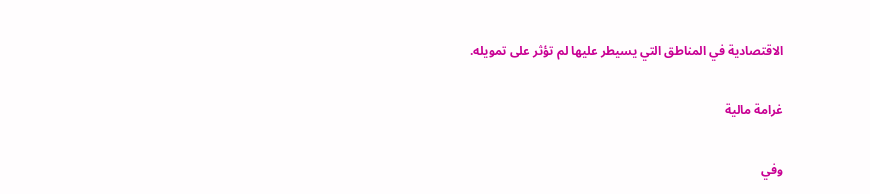الاقتصادية في المناطق التي يسيطر عليها لم تؤثر على تمويله.

غرامة مالية

وفي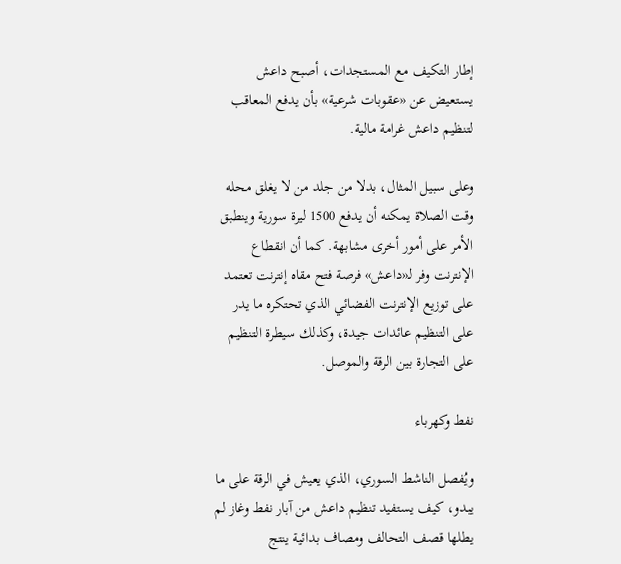إطار التكيف مع المستجدات، أصبح داعش يستعيض عن «عقوبات شرعية» بأن يدفع المعاقب لتنظيم داعش غرامة مالية.

وعلى سبيل المثال، بدلا من جلد من لا يغلق محله وقت الصلاة يمكنه أن يدفع 1500 ليرة سورية وينطبق الأمر على أمور أخرى مشابهة. كما أن انقطاع الإنترنت وفر لـ«داعش» فرصة فتح مقاه إنترنت تعتمد على توزيع الإنترنت الفضائي الذي تحتكره ما يدر على التنظيم عائدات جيدة، وكذلك سيطرة التنظيم على التجارة بين الرقة والموصل.

نفط وكهرباء

ويُفصل الناشط السوري، الذي يعيش في الرقة على ما يبدو، كيف يستفيد تنظيم داعش من آبار نفط وغاز لم يطلها قصف التحالف ومصاف بدائية ينتج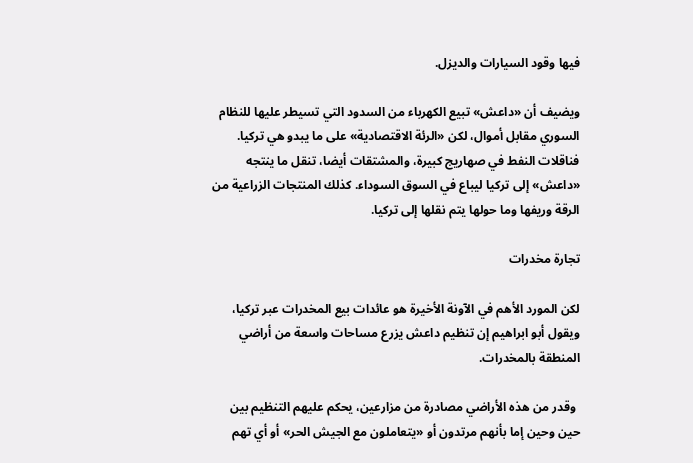فيها وقود السيارات والديزل.

ويضيف أن «داعش» تبيع الكهرباء من السدود التي تسيطر عليها للنظام السوري مقابل أموال، لكن «الرئة الاقتصادية» على ما يبدو هي تركيا. فناقلات النفط في صهاريج كبيرة، والمشتقات أيضا، تنقل ما ينتجه «داعش» إلى تركيا ليباع في السوق السوداء. كذلك المنتجات الزراعية من الرقة وريفها وما حولها يتم نقلها إلى تركيا.

تجارة مخدرات

لكن المورد الأهم في الآونة الأخيرة هو عائدات بيع المخدرات عبر تركيا، ويقول أبو ابراهيم إن تنظيم داعش يزرع مساحات واسعة من أراضي المنطقة بالمخدرات.

 وقدر من هذه الأراضي مصادرة من مزارعين، يحكم عليهم التنظيم بين حين وحين إما بأنهم مرتدون أو «يتعاملون مع الجيش الحر» أو أي تهم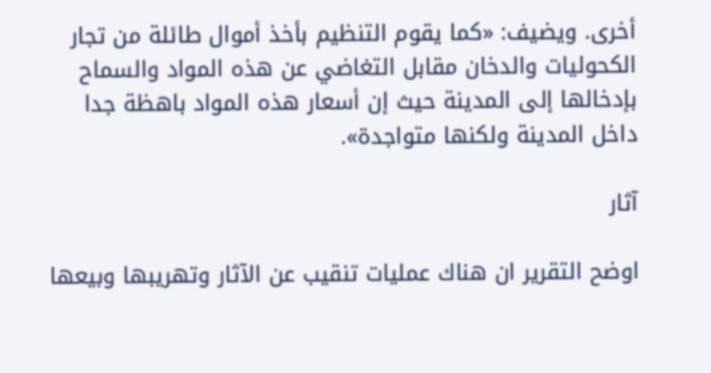أخرى. ويضيف: «كما يقوم التنظيم بأخذ أموال طائلة من تجار الكحوليات والدخان مقابل التغاضي عن هذه المواد والسماح بإدخالها إلى المدينة حيث إن أسعار هذه المواد باهظة جدا داخل المدينة ولكنها متواجدة».

آثار

اوضح التقرير ان هناك عمليات تنقيب عن الآثار وتهريبها وبيعها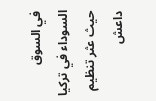في السوق السوداء في تركيا حيث عثر تنظيم داعش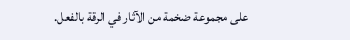على مجموعة ضخمة من الآثار في الرقة بالفعل.